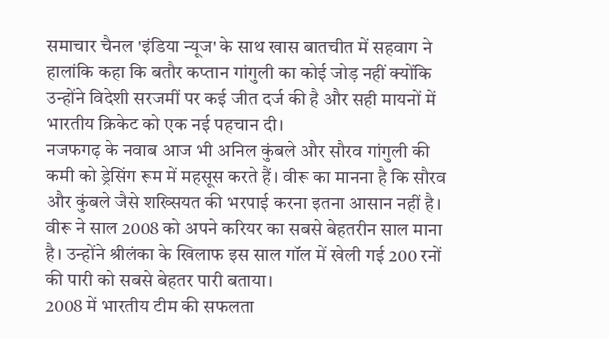समाचार चैनल 'इंडिया न्यूज' के साथ खास बातचीत में सहवाग ने हालांकि कहा कि बतौर कप्तान गांगुली का कोई जोड़ नहीं क्योंकि उन्होंने विदेशी सरजमीं पर कई जीत दर्ज की है और सही मायनों में भारतीय क्रिकेट को एक नई पहचान दी।
नजफगढ़ के नवाब आज भी अनिल कुंबले और सौरव गांगुली की कमी को ड्रेसिंग रूम में महसूस करते हैं। वीरू का मानना है कि सौरव और कुंबले जैसे शख्सियत की भरपाई करना इतना आसान नहीं है।
वीरू ने साल 2008 को अपने करियर का सबसे बेहतरीन साल माना है। उन्होंने श्रीलंका के खिलाफ इस साल गॉल में खेली गई 200 रनों की पारी को सबसे बेहतर पारी बताया।
2008 में भारतीय टीम की सफलता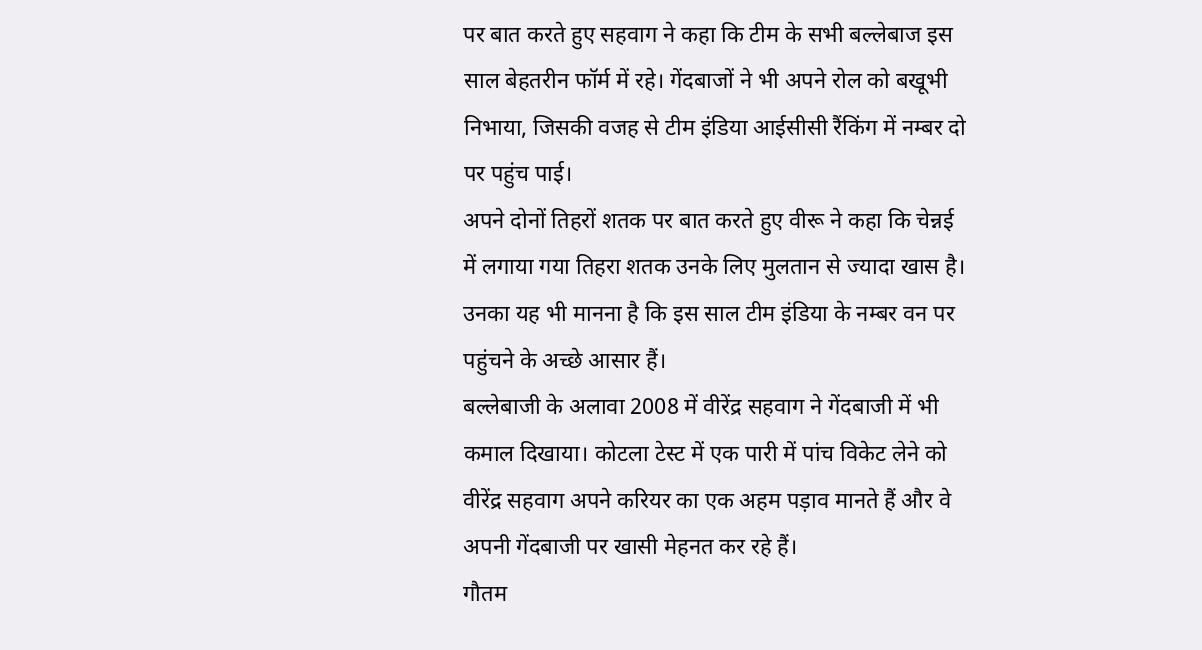पर बात करते हुए सहवाग ने कहा कि टीम के सभी बल्लेबाज इस साल बेहतरीन फॉर्म में रहे। गेंदबाजों ने भी अपने रोल को बखूभी निभाया, जिसकी वजह से टीम इंडिया आईसीसी रैंकिंग में नम्बर दो पर पहुंच पाई।
अपने दोनों तिहरों शतक पर बात करते हुए वीरू ने कहा कि चेन्नई में लगाया गया तिहरा शतक उनके लिए मुलतान से ज्यादा खास है। उनका यह भी मानना है कि इस साल टीम इंडिया के नम्बर वन पर पहुंचने के अच्छे आसार हैं।
बल्लेबाजी के अलावा 2008 में वीरेंद्र सहवाग ने गेंदबाजी में भी कमाल दिखाया। कोटला टेस्ट में एक पारी में पांच विकेट लेने को वीरेंद्र सहवाग अपने करियर का एक अहम पड़ाव मानते हैं और वे अपनी गेंदबाजी पर खासी मेहनत कर रहे हैं।
गौतम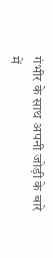गंभीर के साथ अपनी जोड़ी के बारे में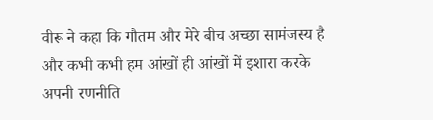वीरू ने कहा कि गौतम और मेरे बीच अच्छा सामंजस्य है और कभी कभी हम आंखों ही आंखों में इशारा करके अपनी रणनीति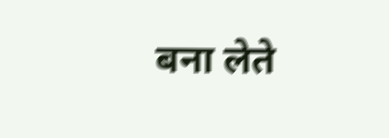बना लेते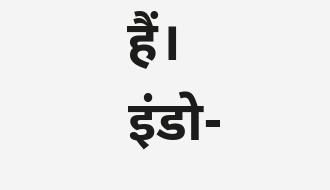हैं।
इंडो-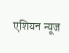एशियन न्यूज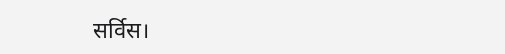सर्विस।